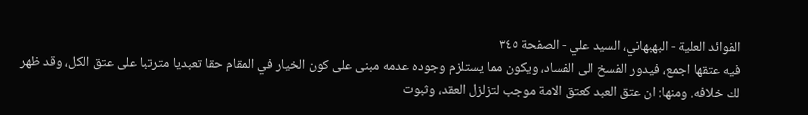الفوائد العلية - البهبهاني، السيد علي - الصفحة ٣٤٥
فيه عتقها اجمع، فيدور الفسخ الى الفساد، ويكون مما يستلزم وجوده عدمه مبنى على كون الخيار في المقام حقا تعبديا مترتبا على عتق الكل، وقد ظهر لك خلافه. ومنها: ان عتق العبد كعتق الامة موجب لتزلزل العقد، وثبوت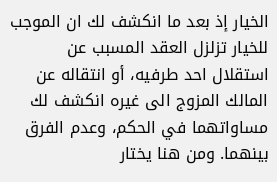الخيار إذ بعد ما انكشف لك ان الموجب للخيار تزلزل العقد المسبب عن استقلال احد طرفيه، أو انتقاله عن المالك المزوج الى غيره انكشف لك مساواتهما في الحكم، وعدم الفرق بينهما. ومن هنا يختار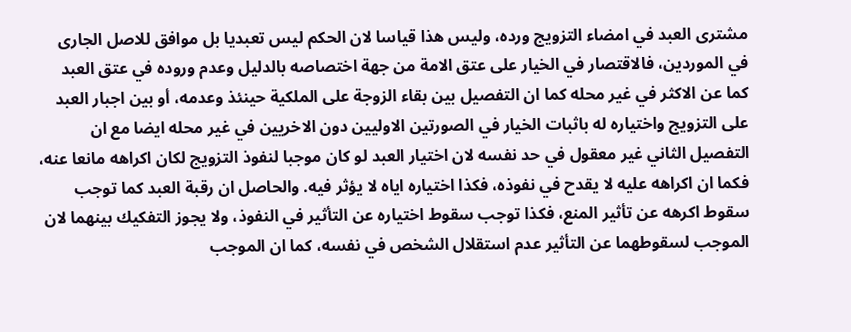مشترى العبد في امضاء التزويج ورده، وليس هذا قياسا لان الحكم ليس تعبديا بل موافق للاصل الجارى في الموردين، فالاقتصار في الخيار على عتق الامة من جهة اختصاصه بالدليل وعدم وروده في عتق العبد كما عن الاكثر في غير محله كما ان التفصيل بين بقاء الزوجة على الملكية حينئذ وعدمه، أو بين اجبار العبد على التزويج واختياره له باثبات الخيار في الصورتين الاوليين دون الاخريين في غير محله ايضا مع ان التفصيل الثاني غير معقول في حد نفسه لان اختيار العبد لو كان موجبا لنفوذ التزويج لكان اكراهه مانعا عنه، فكما ان اكراهه عليه لا يقدح في نفوذه، فكذا اختياره اياه لا يؤثر فيه. والحاصل ان رقبة العبد كما توجب سقوط اكرهه عن تأثير المنع، فكذا توجب سقوط اختياره عن التأثير في النفوذ، ولا يجوز التفكيك بينهما لان الموجب لسقوطهما عن التأثير عدم استقلال الشخص في نفسه، كما ان الموجب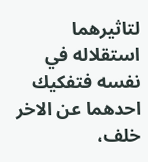لتاثيرهما استقلاله في نفسه فتفكيك احدهما عن الاخر خلف،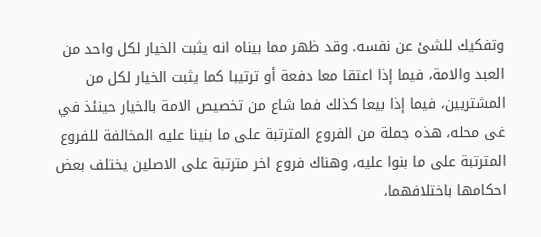وتفكيك للشئ عن نفسه. وقد ظهر مما بيناه انه يثبت الخيار لكل واحد من العبد والامة، فيما إذا اعتقا معا دفعة أو ترتيبا كما يثبت الخيار لكل من المشتريين، فيما إذا بيعا كذلك فما شاع من تخصيص الامة بالخيار حينئذ في غى محله، هذه جملة من الفروع المترتبة على ما بنينا عليه المخالفة للفروع المترتبة على ما بنوا عليه، وهناك فروع اخر مترتبة على الاصلين يختلف بعض احكامها باختلافهما،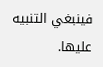فينبغي التنبيه عليها.